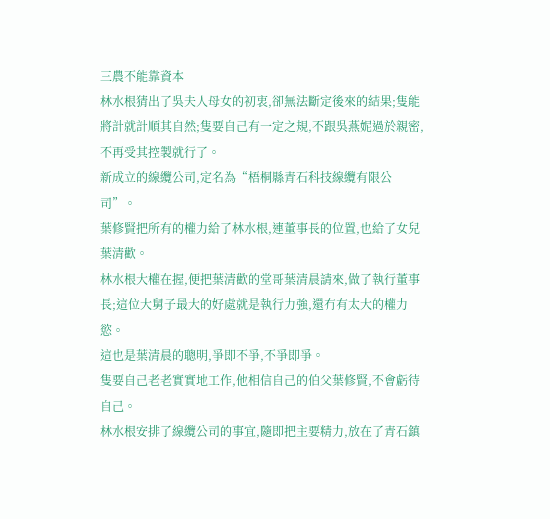三農不能靠資本
林水根猜出了吳夫人母女的初衷,卻無法斷定後來的結果;隻能將計就計順其自然;隻要自己有一定之規,不跟吳燕妮過於親密,不再受其控製就行了。
新成立的線纜公司,定名為“梧桐縣青石科技線纜有限公司”。
葉修賢把所有的權力給了林水根,連董事長的位置,也給了女兒葉清歡。
林水根大權在握,便把葉清歡的堂哥葉清晨請來,做了執行董事長;這位大舅子最大的好處就是執行力強,還冇有太大的權力慾。
這也是葉清晨的聰明,爭即不爭,不爭即爭。
隻要自己老老實實地工作,他相信自己的伯父葉修賢,不會虧待自己。
林水根安排了線纜公司的事宜,隨即把主要精力,放在了青石鎮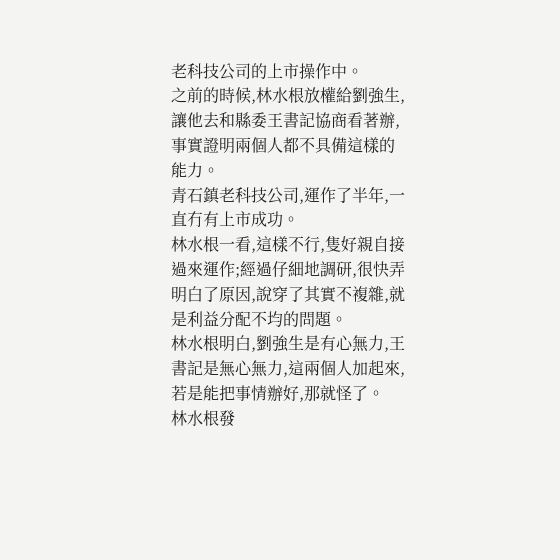老科技公司的上市操作中。
之前的時候,林水根放權給劉強生,讓他去和縣委王書記協商看著辦,事實證明兩個人都不具備這樣的能力。
青石鎮老科技公司,運作了半年,一直冇有上市成功。
林水根一看,這樣不行,隻好親自接過來運作;經過仔細地調研,很快弄明白了原因,說穿了其實不複雜,就是利益分配不均的問題。
林水根明白,劉強生是有心無力,王書記是無心無力,這兩個人加起來,若是能把事情辦好,那就怪了。
林水根發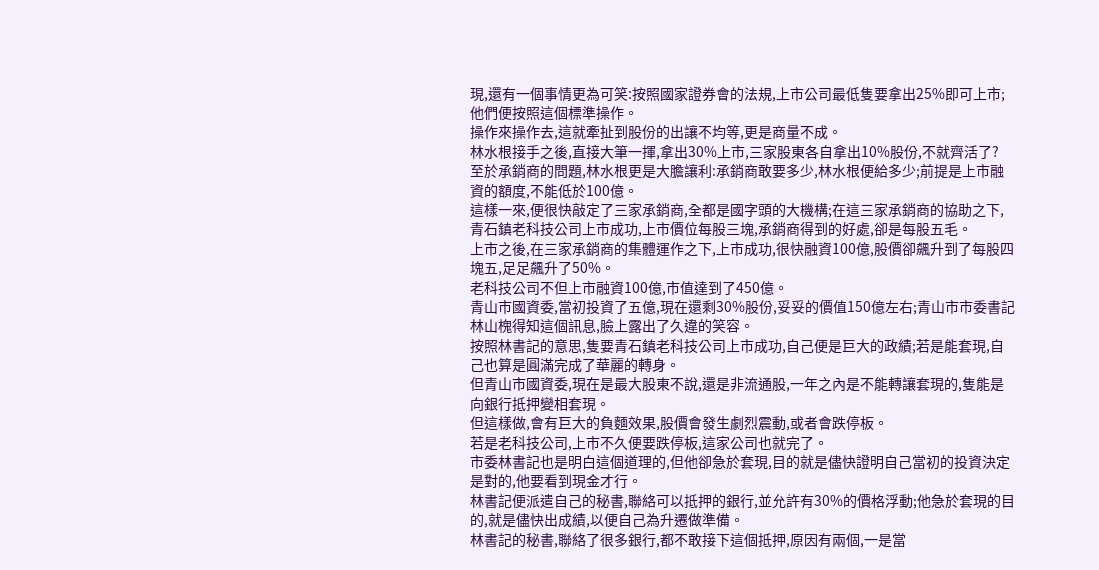現,還有一個事情更為可笑:按照國家證券會的法規,上市公司最低隻要拿出25%即可上市;他們便按照這個標準操作。
操作來操作去,這就牽扯到股份的出讓不均等,更是商量不成。
林水根接手之後,直接大筆一揮,拿出30%上市,三家股東各自拿出10%股份,不就齊活了?
至於承銷商的問題,林水根更是大膽讓利:承銷商敢要多少,林水根便給多少;前提是上市融資的額度,不能低於100億。
這樣一來,便很快敲定了三家承銷商,全都是國字頭的大機構;在這三家承銷商的協助之下,青石鎮老科技公司上市成功,上市價位每股三塊,承銷商得到的好處,卻是每股五毛。
上市之後,在三家承銷商的集體運作之下,上市成功,很快融資100億,股價卻飆升到了每股四塊五,足足飆升了50%。
老科技公司不但上市融資100億,市值達到了450億。
青山市國資委,當初投資了五億,現在還剩30%股份,妥妥的價值150億左右;青山市市委書記林山槐得知這個訊息,臉上露出了久違的笑容。
按照林書記的意思,隻要青石鎮老科技公司上市成功,自己便是巨大的政績;若是能套現,自己也算是圓滿完成了華麗的轉身。
但青山市國資委,現在是最大股東不說,還是非流通股,一年之內是不能轉讓套現的,隻能是向銀行抵押變相套現。
但這樣做,會有巨大的負麵效果,股價會發生劇烈震動,或者會跌停板。
若是老科技公司,上市不久便要跌停板,這家公司也就完了。
市委林書記也是明白這個道理的,但他卻急於套現,目的就是儘快證明自己當初的投資決定是對的,他要看到現金才行。
林書記便派遣自己的秘書,聯絡可以抵押的銀行,並允許有30%的價格浮動;他急於套現的目的,就是儘快出成績,以便自己為升遷做準備。
林書記的秘書,聯絡了很多銀行,都不敢接下這個抵押,原因有兩個,一是當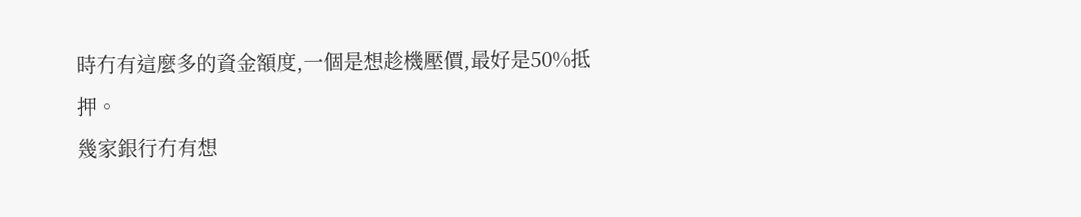時冇有這麼多的資金額度,一個是想趁機壓價,最好是50%抵押。
幾家銀行冇有想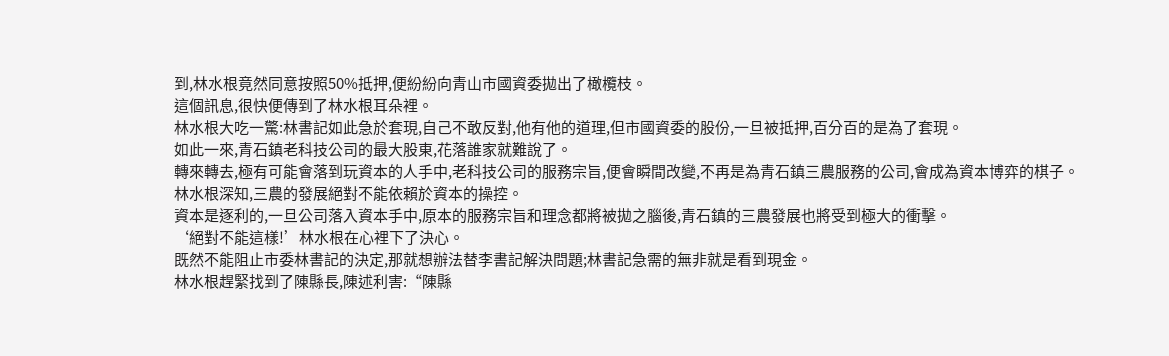到,林水根竟然同意按照50%抵押,便紛紛向青山市國資委拋出了橄欖枝。
這個訊息,很快便傳到了林水根耳朵裡。
林水根大吃一驚:林書記如此急於套現,自己不敢反對,他有他的道理,但市國資委的股份,一旦被抵押,百分百的是為了套現。
如此一來,青石鎮老科技公司的最大股東,花落誰家就難說了。
轉來轉去,極有可能會落到玩資本的人手中,老科技公司的服務宗旨,便會瞬間改變,不再是為青石鎮三農服務的公司,會成為資本博弈的棋子。
林水根深知,三農的發展絕對不能依賴於資本的操控。
資本是逐利的,一旦公司落入資本手中,原本的服務宗旨和理念都將被拋之腦後,青石鎮的三農發展也將受到極大的衝擊。
‘絕對不能這樣!’林水根在心裡下了決心。
既然不能阻止市委林書記的決定,那就想辦法替李書記解決問題;林書記急需的無非就是看到現金。
林水根趕緊找到了陳縣長,陳述利害:“陳縣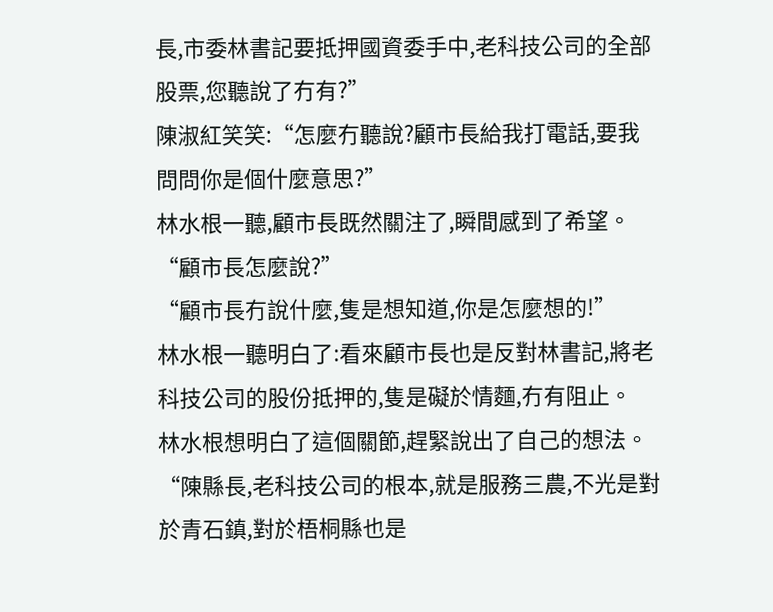長,市委林書記要抵押國資委手中,老科技公司的全部股票,您聽說了冇有?”
陳淑紅笑笑:“怎麼冇聽說?顧市長給我打電話,要我問問你是個什麼意思?”
林水根一聽,顧市長既然關注了,瞬間感到了希望。
“顧市長怎麼說?”
“顧市長冇說什麼,隻是想知道,你是怎麼想的!”
林水根一聽明白了:看來顧市長也是反對林書記,將老科技公司的股份抵押的,隻是礙於情麵,冇有阻止。
林水根想明白了這個關節,趕緊說出了自己的想法。
“陳縣長,老科技公司的根本,就是服務三農,不光是對於青石鎮,對於梧桐縣也是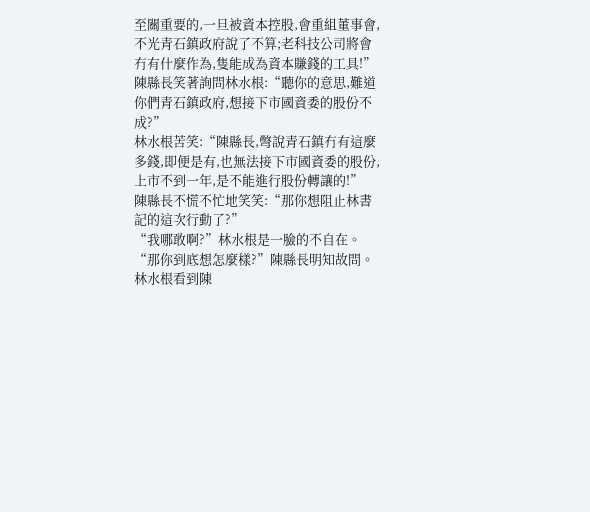至關重要的,一旦被資本控股,會重組董事會,不光青石鎮政府說了不算;老科技公司將會冇有什麼作為,隻能成為資本賺錢的工具!”
陳縣長笑著詢問林水根:“聽你的意思,難道你們青石鎮政府,想接下市國資委的股份不成?”
林水根苦笑:“陳縣長,彆說青石鎮冇有這麼多錢,即便是有,也無法接下市國資委的股份,上市不到一年,是不能進行股份轉讓的!”
陳縣長不慌不忙地笑笑:“那你想阻止林書記的這次行動了?”
“我哪敢啊?”林水根是一臉的不自在。
“那你到底想怎麼樣?”陳縣長明知故問。
林水根看到陳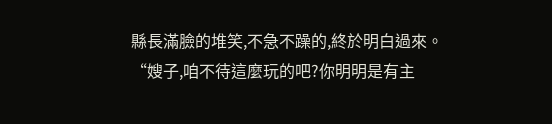縣長滿臉的堆笑,不急不躁的,終於明白過來。
“嫂子,咱不待這麼玩的吧?你明明是有主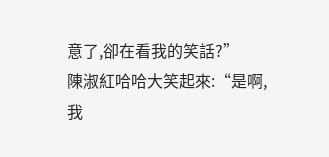意了,卻在看我的笑話?”
陳淑紅哈哈大笑起來:“是啊,我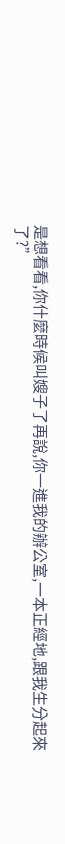是想看看,你什麼時候叫嫂子了再說,你一進我的辦公室,一本正經地,跟我生分起來了?”